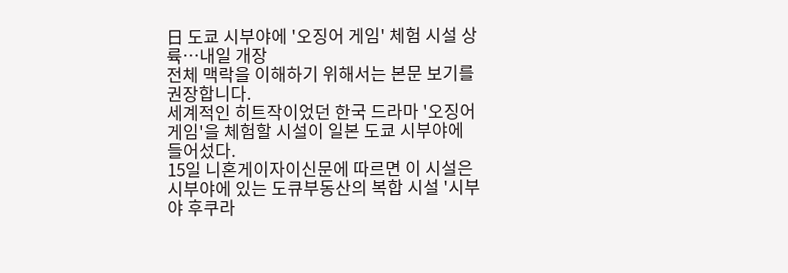日 도쿄 시부야에 '오징어 게임' 체험 시설 상륙…내일 개장
전체 맥락을 이해하기 위해서는 본문 보기를 권장합니다.
세계적인 히트작이었던 한국 드라마 '오징어 게임'을 체험할 시설이 일본 도쿄 시부야에 들어섰다.
15일 니혼게이자이신문에 따르면 이 시설은 시부야에 있는 도큐부동산의 복합 시설 '시부야 후쿠라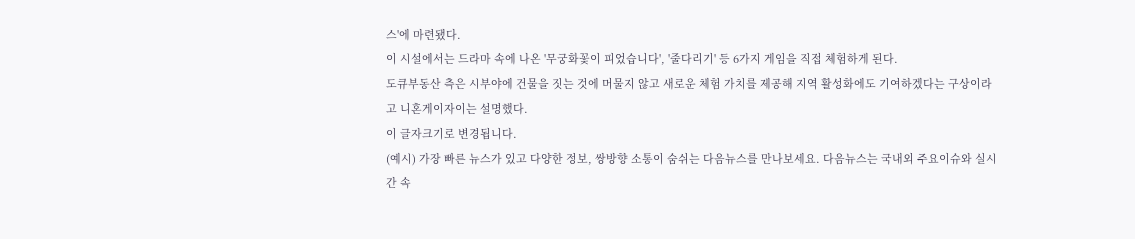스'에 마련됐다.
이 시설에서는 드라마 속에 나온 '무궁화꽃이 피었습니다', '줄다리기' 등 6가지 게임을 직접 체험하게 된다.
도큐부동산 측은 시부야에 건물을 짓는 것에 머물지 않고 새로운 체험 가치를 제공해 지역 활성화에도 기여하겠다는 구상이라고 니혼게이자이는 설명했다.
이 글자크기로 변경됩니다.
(예시) 가장 빠른 뉴스가 있고 다양한 정보, 쌍방향 소통이 숨쉬는 다음뉴스를 만나보세요. 다음뉴스는 국내외 주요이슈와 실시간 속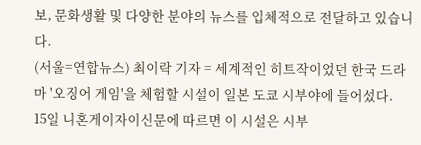보, 문화생활 및 다양한 분야의 뉴스를 입체적으로 전달하고 있습니다.
(서울=연합뉴스) 최이락 기자 = 세계적인 히트작이었던 한국 드라마 '오징어 게임'을 체험할 시설이 일본 도쿄 시부야에 들어섰다.
15일 니혼게이자이신문에 따르면 이 시설은 시부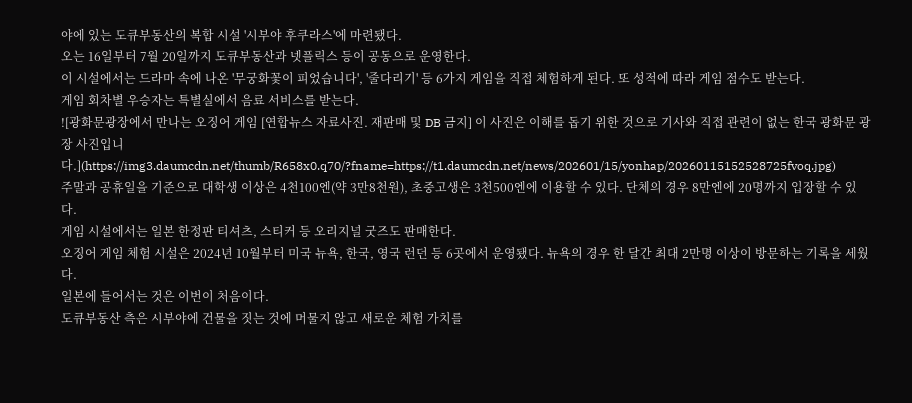야에 있는 도큐부동산의 복합 시설 '시부야 후쿠라스'에 마련됐다.
오는 16일부터 7월 20일까지 도큐부동산과 넷플릭스 등이 공동으로 운영한다.
이 시설에서는 드라마 속에 나온 '무궁화꽃이 피었습니다', '줄다리기' 등 6가지 게임을 직접 체험하게 된다. 또 성적에 따라 게임 점수도 받는다.
게임 회차별 우승자는 특별실에서 음료 서비스를 받는다.
![광화문광장에서 만나는 오징어 게임 [연합뉴스 자료사진. 재판매 및 DB 금지] 이 사진은 이해를 돕기 위한 것으로 기사와 직접 관련이 없는 한국 광화문 광장 사진입니다.](https://img3.daumcdn.net/thumb/R658x0.q70/?fname=https://t1.daumcdn.net/news/202601/15/yonhap/20260115152528725fvoq.jpg)
주말과 공휴일을 기준으로 대학생 이상은 4천100엔(약 3만8천원), 초중고생은 3천500엔에 이용할 수 있다. 단체의 경우 8만엔에 20명까지 입장할 수 있다.
게임 시설에서는 일본 한정판 티셔츠, 스티커 등 오리지널 굿즈도 판매한다.
오징어 게임 체험 시설은 2024년 10월부터 미국 뉴욕, 한국, 영국 런던 등 6곳에서 운영됐다. 뉴욕의 경우 한 달간 최대 2만명 이상이 방문하는 기록을 세웠다.
일본에 들어서는 것은 이번이 처음이다.
도큐부동산 측은 시부야에 건물을 짓는 것에 머물지 않고 새로운 체험 가치를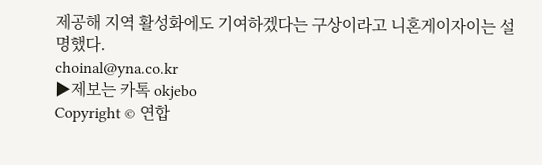제공해 지역 활성화에도 기여하겠다는 구상이라고 니혼게이자이는 설명했다.
choinal@yna.co.kr
▶제보는 카톡 okjebo
Copyright © 연합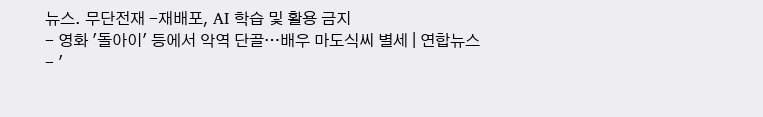뉴스. 무단전재 -재배포, AI 학습 및 활용 금지
- 영화 '돌아이' 등에서 악역 단골…배우 마도식씨 별세 | 연합뉴스
- '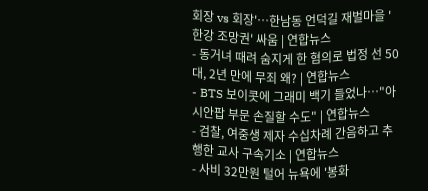회장 vs 회장'…한남동 언덕길 재벌마을 '한강 조망권' 싸움 | 연합뉴스
- 동거녀 때려 숨지게 한 혐의로 법정 선 50대, 2년 만에 무죄 왜? | 연합뉴스
- BTS 보이콧에 그래미 백기 들었나…"아시안팝 부문 손질할 수도" | 연합뉴스
- 검찰, 여중생 제자 수십차례 간음하고 추행한 교사 구속기소 | 연합뉴스
- 사비 32만원 털어 뉴욕에 '봉화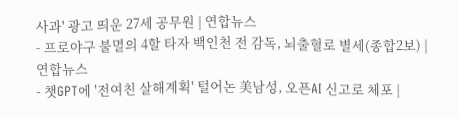사과' 광고 띄운 27세 공무원 | 연합뉴스
- 프로야구 불멸의 4할 타자 백인천 전 감독, 뇌출혈로 별세(종합2보) | 연합뉴스
- 챗GPT에 '전여친 살해계획' 털어논 美남성, 오픈AI 신고로 체포 |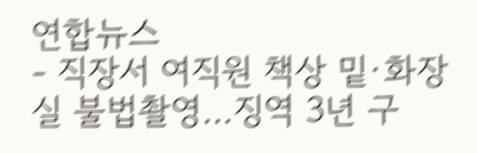연합뉴스
- 직장서 여직원 책상 밑·화장실 불법촬영…징역 3년 구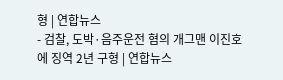형 | 연합뉴스
- 검찰, 도박·음주운전 혐의 개그맨 이진호에 징역 2년 구형 | 연합뉴스